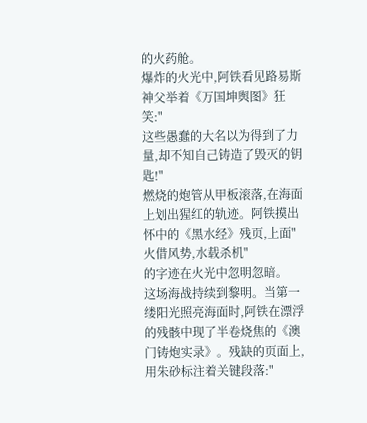的火药舱。
爆炸的火光中,阿铁看见路易斯神父举着《万国坤舆图》狂笑:"
这些愚蠢的大名以为得到了力量,却不知自己铸造了毁灭的钥匙!"
燃烧的炮管从甲板滚落,在海面上划出猩红的轨迹。阿铁摸出怀中的《黑水经》残页,上面"
火借风势,水载杀机"
的字迹在火光中忽明忽暗。
这场海战持续到黎明。当第一缕阳光照亮海面时,阿铁在漂浮的残骸中现了半卷烧焦的《澳门铸炮实录》。残缺的页面上,用朱砂标注着关键段落:"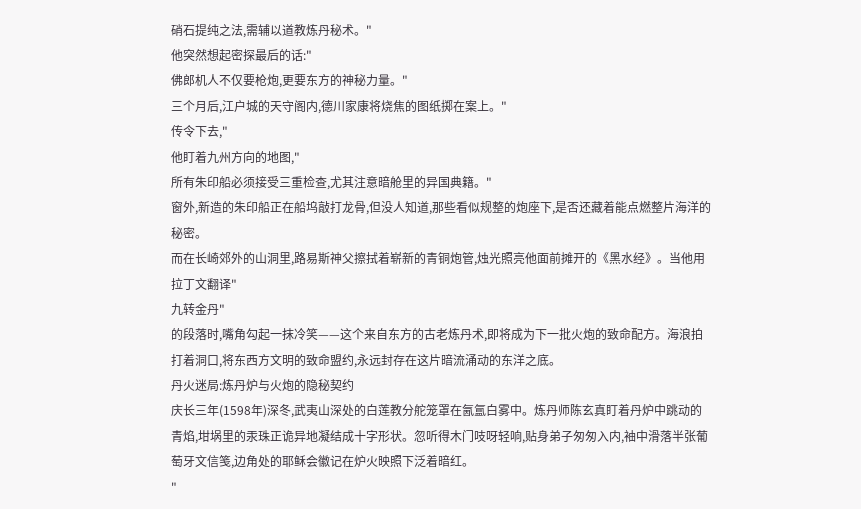硝石提纯之法,需辅以道教炼丹秘术。"
他突然想起密探最后的话:"
佛郎机人不仅要枪炮,更要东方的神秘力量。"
三个月后,江户城的天守阁内,德川家康将烧焦的图纸掷在案上。"
传令下去,"
他盯着九州方向的地图,"
所有朱印船必须接受三重检查,尤其注意暗舱里的异国典籍。"
窗外,新造的朱印船正在船坞敲打龙骨,但没人知道,那些看似规整的炮座下,是否还藏着能点燃整片海洋的秘密。
而在长崎郊外的山洞里,路易斯神父擦拭着崭新的青铜炮管,烛光照亮他面前摊开的《黑水经》。当他用拉丁文翻译"
九转金丹"
的段落时,嘴角勾起一抹冷笑——这个来自东方的古老炼丹术,即将成为下一批火炮的致命配方。海浪拍打着洞口,将东西方文明的致命盟约,永远封存在这片暗流涌动的东洋之底。
丹火迷局:炼丹炉与火炮的隐秘契约
庆长三年(1598年)深冬,武夷山深处的白莲教分舵笼罩在氤氲白雾中。炼丹师陈玄真盯着丹炉中跳动的青焰,坩埚里的汞珠正诡异地凝结成十字形状。忽听得木门吱呀轻响,贴身弟子匆匆入内,袖中滑落半张葡萄牙文信笺,边角处的耶稣会徽记在炉火映照下泛着暗红。
"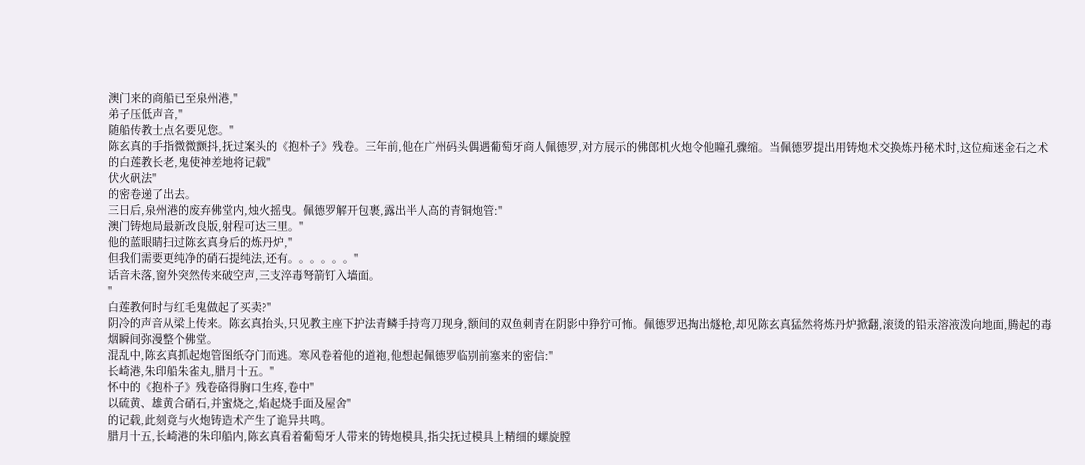澳门来的商船已至泉州港,"
弟子压低声音,"
随船传教士点名要见您。"
陈玄真的手指微微颤抖,抚过案头的《抱朴子》残卷。三年前,他在广州码头偶遇葡萄牙商人佩德罗,对方展示的佛郎机火炮令他瞳孔骤缩。当佩德罗提出用铸炮术交换炼丹秘术时,这位痴迷金石之术的白莲教长老,鬼使神差地将记载"
伏火矾法"
的密卷递了出去。
三日后,泉州港的废弃佛堂内,烛火摇曳。佩德罗解开包裹,露出半人高的青铜炮管:"
澳门铸炮局最新改良版,射程可达三里。"
他的蓝眼睛扫过陈玄真身后的炼丹炉,"
但我们需要更纯净的硝石提纯法,还有。。。。。。"
话音未落,窗外突然传来破空声,三支淬毒弩箭钉入墙面。
"
白莲教何时与红毛鬼做起了买卖?"
阴冷的声音从梁上传来。陈玄真抬头,只见教主座下护法青鳞手持弯刀现身,额间的双鱼刺青在阴影中狰狞可怖。佩德罗迅掏出燧枪,却见陈玄真猛然将炼丹炉掀翻,滚烫的铅汞溶液泼向地面,腾起的毒烟瞬间弥漫整个佛堂。
混乱中,陈玄真抓起炮管图纸夺门而逃。寒风卷着他的道袍,他想起佩德罗临别前塞来的密信:"
长崎港,朱印船朱雀丸,腊月十五。"
怀中的《抱朴子》残卷硌得胸口生疼,卷中"
以硫黄、雄黄合硝石,并蜜烧之,焰起烧手面及屋舍"
的记载,此刻竟与火炮铸造术产生了诡异共鸣。
腊月十五,长崎港的朱印船内,陈玄真看着葡萄牙人带来的铸炮模具,指尖抚过模具上精细的螺旋膛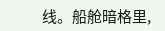线。船舱暗格里,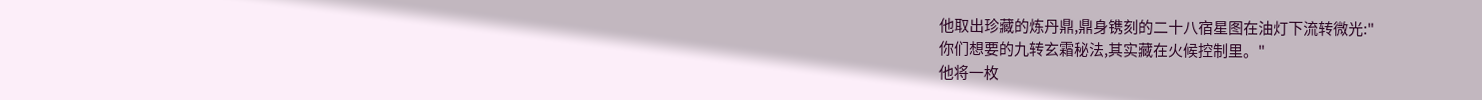他取出珍藏的炼丹鼎,鼎身镌刻的二十八宿星图在油灯下流转微光:"
你们想要的九转玄霜秘法,其实藏在火候控制里。"
他将一枚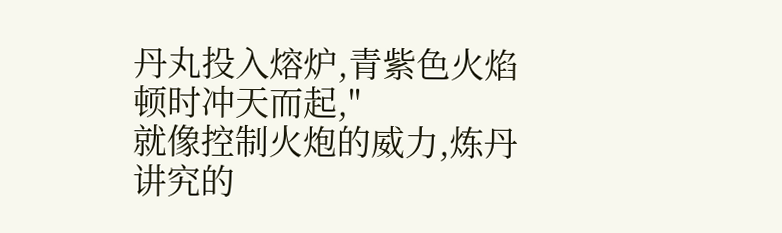丹丸投入熔炉,青紫色火焰顿时冲天而起,"
就像控制火炮的威力,炼丹讲究的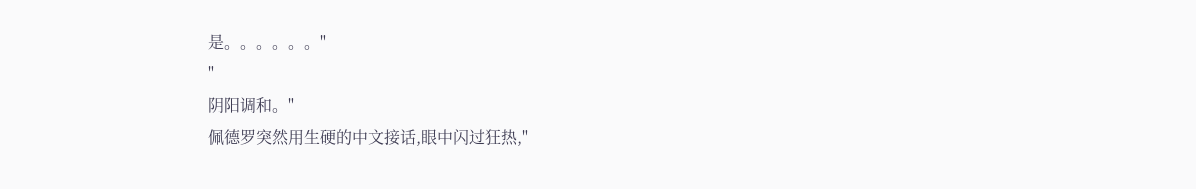是。。。。。。"
"
阴阳调和。"
佩德罗突然用生硬的中文接话,眼中闪过狂热,"